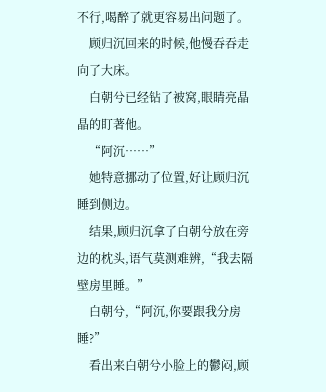不行,喝醉了就更容易出问题了。
    顾归沉回来的时候,他慢吞吞走向了大床。
    白朝兮已经钻了被窝,眼睛亮晶晶的盯著他。
    “阿沉……”
    她特意挪动了位置,好让顾归沉睡到侧边。
    结果,顾归沉拿了白朝兮放在旁边的枕头,语气莫测难辨,“我去隔壁房里睡。”
    白朝兮,“阿沉,你要跟我分房睡?”
    看出来白朝兮小脸上的鬱闷,顾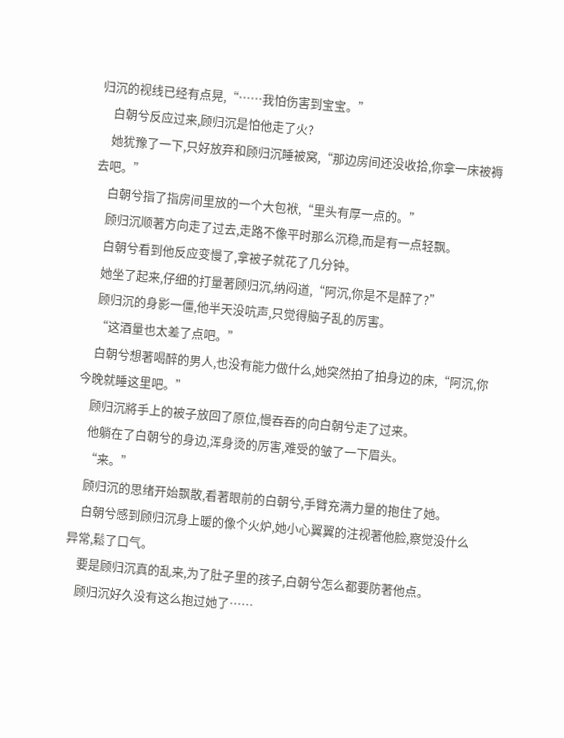归沉的视线已经有点晃,“……我怕伤害到宝宝。”
    白朝兮反应过来,顾归沉是怕他走了火?
    她犹豫了一下,只好放弃和顾归沉睡被窝,“那边房间还没收拾,你拿一床被褥去吧。”
    白朝兮指了指房间里放的一个大包袱,“里头有厚一点的。”
    顾归沉顺著方向走了过去,走路不像平时那么沉稳,而是有一点轻飘。
    白朝兮看到他反应变慢了,拿被子就花了几分钟。
    她坐了起来,仔细的打量著顾归沉,纳闷道,“阿沉,你是不是醉了?”
    顾归沉的身影一僵,他半天没吭声,只觉得脑子乱的厉害。
    “这酒量也太差了点吧。”
    白朝兮想著喝醉的男人,也没有能力做什么,她突然拍了拍身边的床,“阿沉,你今晚就睡这里吧。”
    顾归沉將手上的被子放回了原位,慢吞吞的向白朝兮走了过来。
    他躺在了白朝兮的身边,浑身烫的厉害,难受的皱了一下眉头。
    “来。”
    顾归沉的思绪开始飘散,看著眼前的白朝兮,手臂充满力量的抱住了她。
    白朝兮感到顾归沉身上暖的像个火炉,她小心翼翼的注视著他脸,察觉没什么异常,鬆了口气。
    要是顾归沉真的乱来,为了肚子里的孩子,白朝兮怎么都要防著他点。
    顾归沉好久没有这么抱过她了……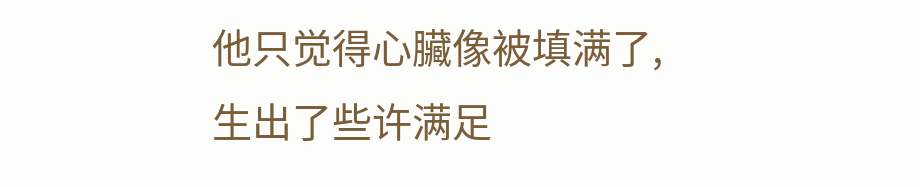他只觉得心臟像被填满了,生出了些许满足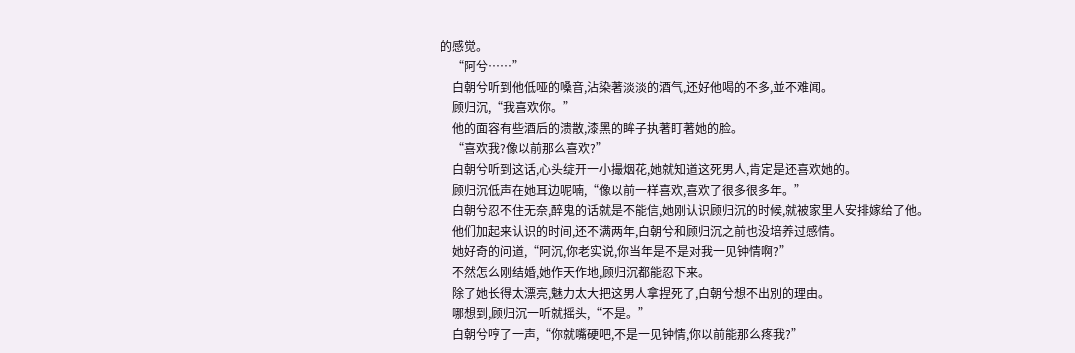的感觉。
    “阿兮……”
    白朝兮听到他低哑的嗓音,沾染著淡淡的酒气,还好他喝的不多,並不难闻。
    顾归沉,“我喜欢你。”
    他的面容有些酒后的溃散,漆黑的眸子执著盯著她的脸。
    “喜欢我?像以前那么喜欢?”
    白朝兮听到这话,心头绽开一小撮烟花,她就知道这死男人,肯定是还喜欢她的。
    顾归沉低声在她耳边呢喃,“像以前一样喜欢,喜欢了很多很多年。”
    白朝兮忍不住无奈,醉鬼的话就是不能信,她刚认识顾归沉的时候,就被家里人安排嫁给了他。
    他们加起来认识的时间,还不满两年,白朝兮和顾归沉之前也没培养过感情。
    她好奇的问道,“阿沉,你老实说,你当年是不是对我一见钟情啊?”
    不然怎么刚结婚,她作天作地,顾归沉都能忍下来。
    除了她长得太漂亮,魅力太大把这男人拿捏死了,白朝兮想不出別的理由。
    哪想到,顾归沉一听就摇头,“不是。”
    白朝兮哼了一声,“你就嘴硬吧,不是一见钟情,你以前能那么疼我?”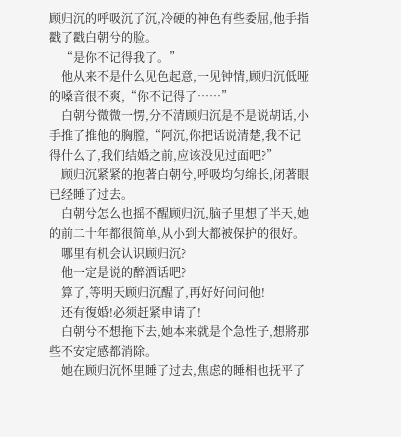顾归沉的呼吸沉了沉,冷硬的神色有些委屈,他手指戳了戳白朝兮的脸。
    “是你不记得我了。”
    他从来不是什么见色起意,一见钟情,顾归沉低哑的嗓音很不爽,“你不记得了……”
    白朝兮微微一愣,分不清顾归沉是不是说胡话,小手推了推他的胸膛,“阿沉,你把话说清楚,我不记得什么了,我们结婚之前,应该没见过面吧?”
    顾归沉紧紧的抱著白朝兮,呼吸均匀绵长,闭著眼已经睡了过去。
    白朝兮怎么也摇不醒顾归沉,脑子里想了半天,她的前二十年都很简单,从小到大都被保护的很好。
    哪里有机会认识顾归沉?
    他一定是说的醉酒话吧?
    算了,等明天顾归沉醒了,再好好问问他!
    还有復婚!必须赶紧申请了!
    白朝兮不想拖下去,她本来就是个急性子,想將那些不安定感都消除。
    她在顾归沉怀里睡了过去,焦虑的睡相也抚平了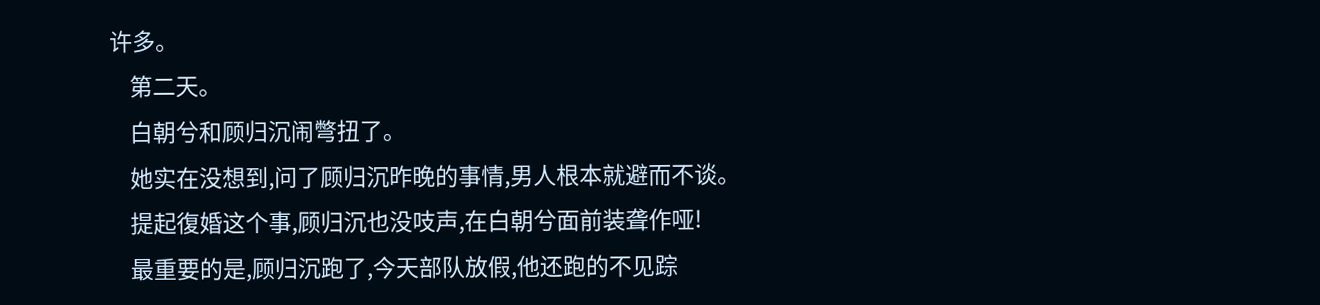许多。
    第二天。
    白朝兮和顾归沉闹彆扭了。
    她实在没想到,问了顾归沉昨晚的事情,男人根本就避而不谈。
    提起復婚这个事,顾归沉也没吱声,在白朝兮面前装聋作哑!
    最重要的是,顾归沉跑了,今天部队放假,他还跑的不见踪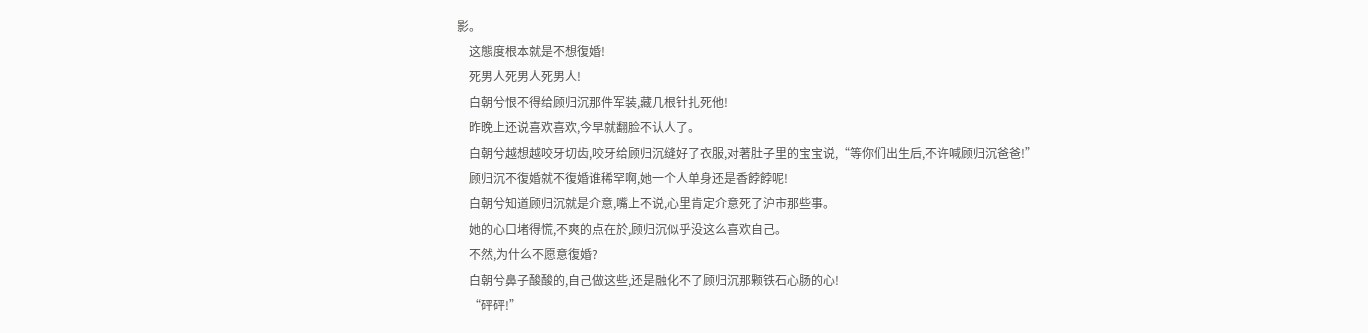影。
    这態度根本就是不想復婚!
    死男人死男人死男人!
    白朝兮恨不得给顾归沉那件军装,藏几根针扎死他!
    昨晚上还说喜欢喜欢,今早就翻脸不认人了。
    白朝兮越想越咬牙切齿,咬牙给顾归沉缝好了衣服,对著肚子里的宝宝说,“等你们出生后,不许喊顾归沉爸爸!”
    顾归沉不復婚就不復婚谁稀罕啊,她一个人单身还是香餑餑呢!
    白朝兮知道顾归沉就是介意,嘴上不说,心里肯定介意死了沪市那些事。
    她的心口堵得慌,不爽的点在於,顾归沉似乎没这么喜欢自己。
    不然,为什么不愿意復婚?
    白朝兮鼻子酸酸的,自己做这些,还是融化不了顾归沉那颗铁石心肠的心!
    “砰砰!”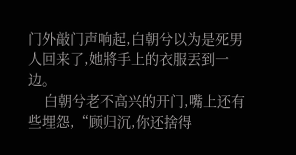门外敲门声响起,白朝兮以为是死男人回来了,她將手上的衣服丟到一边。
    白朝兮老不高兴的开门,嘴上还有些埋怨,“顾归沉,你还捨得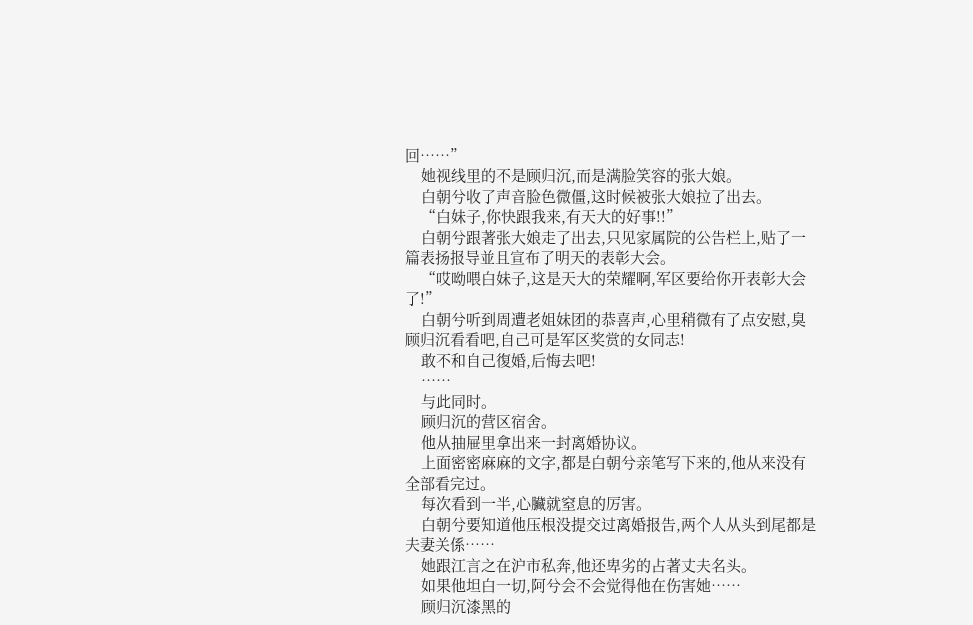回……”
    她视线里的不是顾归沉,而是满脸笑容的张大娘。
    白朝兮收了声音脸色微僵,这时候被张大娘拉了出去。
    “白妹子,你快跟我来,有天大的好事!!”
    白朝兮跟著张大娘走了出去,只见家属院的公告栏上,贴了一篇表扬报导並且宣布了明天的表彰大会。
    “哎呦喂白妹子,这是天大的荣耀啊,军区要给你开表彰大会了!”
    白朝兮听到周遭老姐妹团的恭喜声,心里稍微有了点安慰,臭顾归沉看看吧,自己可是军区奖赏的女同志!
    敢不和自己復婚,后悔去吧!
    ……
    与此同时。
    顾归沉的营区宿舍。
    他从抽屉里拿出来一封离婚协议。
    上面密密麻麻的文字,都是白朝兮亲笔写下来的,他从来没有全部看完过。
    每次看到一半,心臟就窒息的厉害。
    白朝兮要知道他压根没提交过离婚报告,两个人从头到尾都是夫妻关係……
    她跟江言之在沪市私奔,他还卑劣的占著丈夫名头。
    如果他坦白一切,阿兮会不会觉得他在伤害她……
    顾归沉漆黑的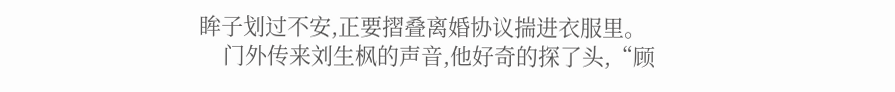眸子划过不安,正要摺叠离婚协议揣进衣服里。
    门外传来刘生枫的声音,他好奇的探了头,“顾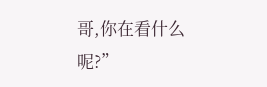哥,你在看什么呢?”